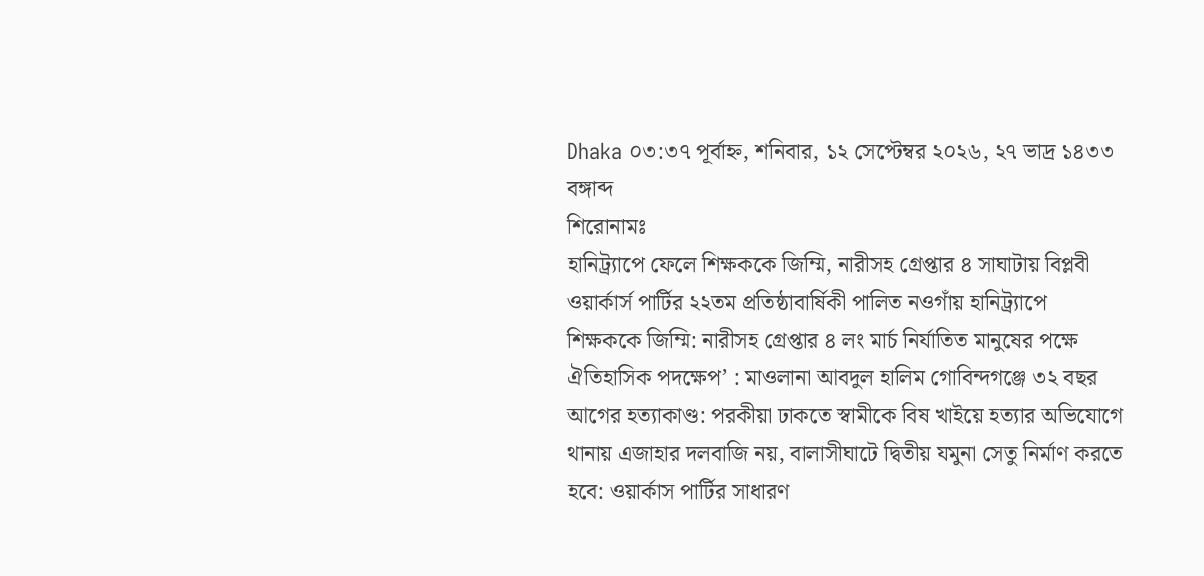Dhaka ০৩:৩৭ পূর্বাহ্ন, শনিবার, ১২ সেপ্টেম্বর ২০২৬, ২৭ ভাদ্র ১৪৩৩ বঙ্গাব্দ
শিরোনামঃ
হানিট্র্যাপে ফেলে শিক্ষককে জিম্মি, নারীসহ গ্রেপ্তার ৪ সাঘাটায় বিপ্লবী ওয়ার্কার্স পার্টির ২২তম প্রতিষ্ঠাবার্ষিকী পালিত নওগাঁয় হানিট্র্যাপে শিক্ষককে জিম্মি: নারীসহ গ্রেপ্তার ৪ লং মার্চ নির্যাতিত মানুষের পক্ষে ঐতিহাসিক পদক্ষেপ’ : মাওলানা আবদুল হালিম গোবিন্দগঞ্জে ৩২ বছর আগের হত্যাকাণ্ড: পরকীয়া ঢাকতে স্বামীকে বিষ খাইয়ে হত্যার অভিযোগে থানায় এজাহার দলবাজি নয়, বালাসীঘাটে দ্বিতীয় যমুনা সেতু নির্মাণ করতে হবে: ওয়ার্কাস পার্টির সাধারণ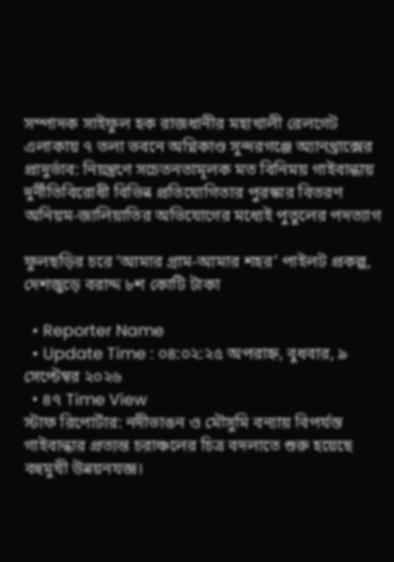সম্পাদক সাইফুল হক রাজধানীর মহাখালী রেলগেট এলাকায় ৭ তলা ভবনে অগ্নিকাণ্ড সুন্দরগঞ্জে অ্যানথ্রাক্সের প্রাদুর্ভাব: নিয়ন্ত্রণে সচেতনতামূলক মত বিনিময় গাইবান্ধায় দুর্নীতিবিরোধী বিভিন্ন প্রতিযোগিতার পুরস্কার বিতরণ অনিয়ম-জালিয়াতির অভিযোগের মধ্যেই পুতুলের পদত্যাগ

ফুলছড়ির চরে ‘আমার গ্রাম-আমার শহর’ পাইলট প্রকল্প, দেশজুড়ে বরাদ্দ ৮শ কোটি টাকা

  • Reporter Name
  • Update Time : ০৪:০২:২৫ অপরাহ্ন, বুধবার, ৯ সেপ্টেম্বর ২০২৬
  • ৪৭ Time View
স্টাফ রিপোর্টার: নদীভাঙন ও মৌসুমি বন্যায় বিপর্যস্ত গাইবান্ধার প্রত্যন্ত চরাঞ্চলের চিত্র বদলাতে শুরু হয়েছে বহুমুখী উন্নয়নযজ্ঞ।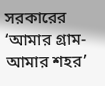সরকারের ‘আমার গ্রাম-আমার শহর’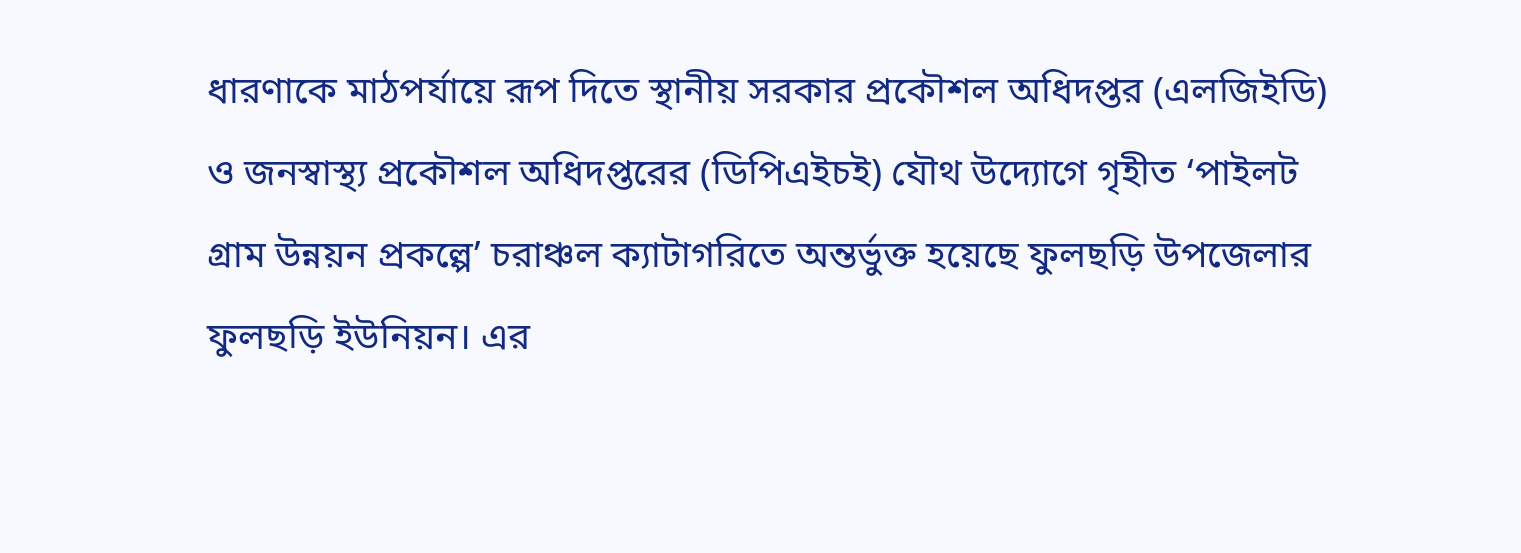ধারণাকে মাঠপর্যায়ে রূপ দিতে স্থানীয় সরকার প্রকৌশল অধিদপ্তর (এলজিইডি) ও জনস্বাস্থ্য প্রকৌশল অধিদপ্তরের (ডিপিএইচই) যৌথ উদ্যোগে গৃহীত ‘পাইলট গ্রাম উন্নয়ন প্রকল্পে’ চরাঞ্চল ক্যাটাগরিতে অন্তর্ভুক্ত হয়েছে ফুলছড়ি উপজেলার ফুলছড়ি ইউনিয়ন। এর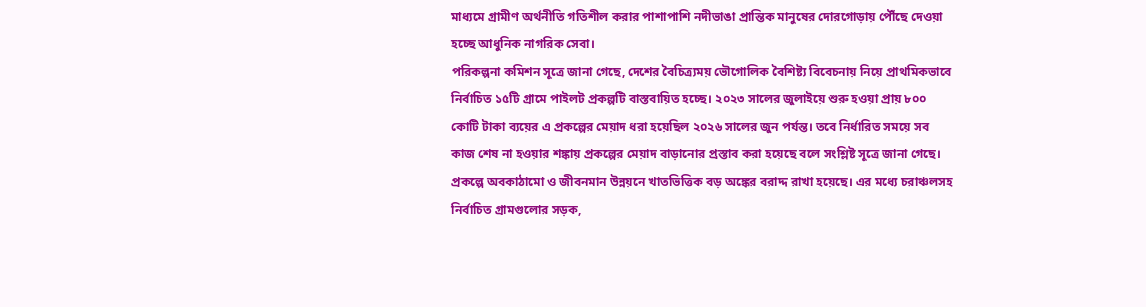মাধ্যমে গ্রামীণ অর্থনীতি গতিশীল করার পাশাপাশি নদীভাঙা প্রান্তিক মানুষের দোরগোড়ায় পৌঁছে দেওয়া হচ্ছে আধুনিক নাগরিক সেবা।
পরিকল্পনা কমিশন সূত্রে জানা গেছে, দেশের বৈচিত্র্যময় ভৌগোলিক বৈশিষ্ট্য বিবেচনায় নিয়ে প্রাথমিকভাবে নির্বাচিত ১৫টি গ্রামে পাইলট প্রকল্পটি বাস্তবায়িত হচ্ছে। ২০২৩ সালের জুলাইয়ে শুরু হওয়া প্রায় ৮০০ কোটি টাকা ব্যয়ের এ প্রকল্পের মেয়াদ ধরা হয়েছিল ২০২৬ সালের জুন পর্যন্ত। তবে নির্ধারিত সময়ে সব কাজ শেষ না হওয়ার শঙ্কায় প্রকল্পের মেয়াদ বাড়ানোর প্রস্তাব করা হয়েছে বলে সংশ্লিষ্ট সূত্রে জানা গেছে।
প্রকল্পে অবকাঠামো ও জীবনমান উন্নয়নে খাতভিত্তিক বড় অঙ্কের বরাদ্দ রাখা হয়েছে। এর মধ্যে চরাঞ্চলসহ নির্বাচিত গ্রামগুলোর সড়ক,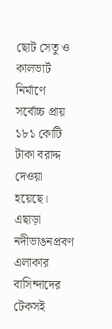ছোট সেতু ও কালভার্ট নির্মাণে সর্বোচ্চ প্রায় ১৮১ কোটি টাকা বরাদ্দ দেওয়া হয়েছে। এছাড়া নদীভাঙনপ্রবণ এলাকার বাসিন্দাদের টেকসই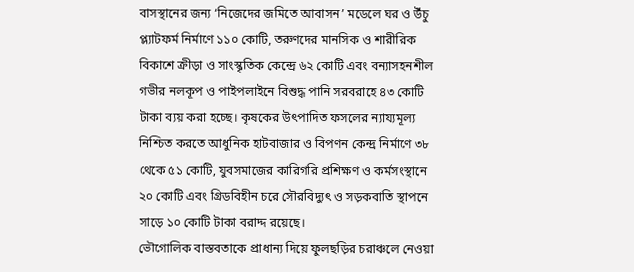বাসস্থানের জন্য ‘নিজেদের জমিতে আবাসন’ মডেলে ঘর ও উঁচু প্ল্যাটফর্ম নির্মাণে ১১০ কোটি, তরুণদের মানসিক ও শারীরিক বিকাশে ক্রীড়া ও সাংস্কৃতিক কেন্দ্রে ৬২ কোটি এবং বন্যাসহনশীল গভীর নলকূপ ও পাইপলাইনে বিশুদ্ধ পানি সরবরাহে ৪৩ কোটি টাকা ব্যয় করা হচ্ছে। কৃষকের উৎপাদিত ফসলের ন্যায্যমূল্য নিশ্চিত করতে আধুনিক হাটবাজার ও বিপণন কেন্দ্র নির্মাণে ৩৮ থেকে ৫১ কোটি, যুবসমাজের কারিগরি প্রশিক্ষণ ও কর্মসংস্থানে ২০ কোটি এবং গ্রিডবিহীন চরে সৌরবিদ্যুৎ ও সড়কবাতি স্থাপনে সাড়ে ১০ কোটি টাকা বরাদ্দ রয়েছে।
ভৌগোলিক বাস্তবতাকে প্রাধান্য দিয়ে ফুলছড়ির চরাঞ্চলে নেওয়া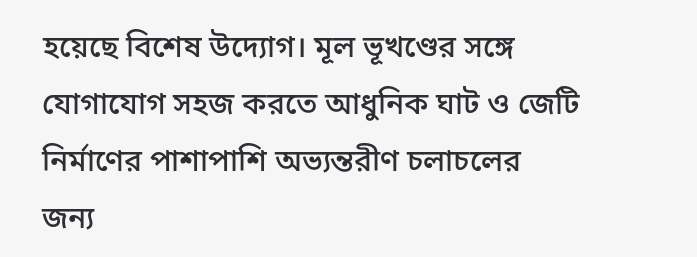হয়েছে বিশেষ উদ্যোগ। মূল ভূখণ্ডের সঙ্গে যোগাযোগ সহজ করতে আধুনিক ঘাট ও জেটি নির্মাণের পাশাপাশি অভ্যন্তরীণ চলাচলের জন্য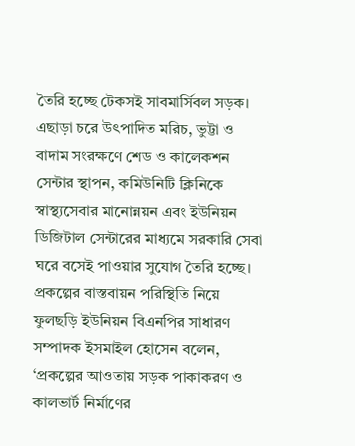তৈরি হচ্ছে টেকসই সাবমার্সিবল সড়ক। এছাড়া চরে উৎপাদিত মরিচ, ভুট্টা ও বাদাম সংরক্ষণে শেড ও কালেকশন সেন্টার স্থাপন, কমিউনিটি ক্লিনিকে স্বাস্থ্যসেবার মানোন্নয়ন এবং ইউনিয়ন ডিজিটাল সেন্টারের মাধ্যমে সরকারি সেবা ঘরে বসেই পাওয়ার সুযোগ তৈরি হচ্ছে।
প্রকল্পের বাস্তবায়ন পরিস্থিতি নিয়ে ফুলছড়ি ইউনিয়ন বিএনপির সাধারণ সম্পাদক ইসমাইল হোসেন বলেন, ‘প্রকল্পের আওতায় সড়ক পাকাকরণ ও কালভার্ট নির্মাণের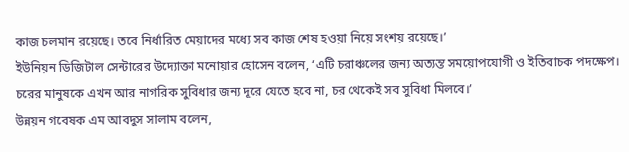কাজ চলমান রয়েছে। তবে নির্ধারিত মেয়াদের মধ্যে সব কাজ শেষ হওয়া নিয়ে সংশয় রয়েছে।’
ইউনিয়ন ডিজিটাল সেন্টারের উদ্যোক্তা মনোয়ার হোসেন বলেন, ‘এটি চরাঞ্চলের জন্য অত্যন্ত সময়োপযোগী ও ইতিবাচক পদক্ষেপ। চরের মানুষকে এখন আর নাগরিক সুবিধার জন্য দূরে যেতে হবে না, চর থেকেই সব সুবিধা মিলবে।’
উন্নয়ন গবেষক এম আবদুস সালাম বলেন,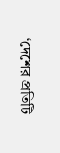‘দেশের প্রতিটি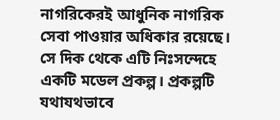নাগরিকেরই আধুনিক নাগরিক সেবা পাওয়ার অধিকার রয়েছে। সে দিক থেকে এটি নিঃসন্দেহে একটি মডেল প্রকল্প। প্রকল্পটি যথাযথভাবে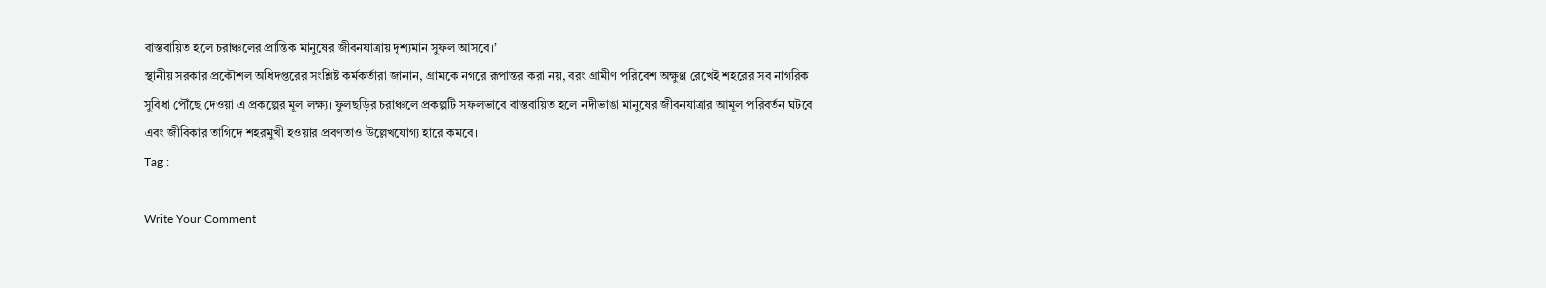বাস্তবায়িত হলে চরাঞ্চলের প্রান্তিক মানুষের জীবনযাত্রায় দৃশ্যমান সুফল আসবে।’
স্থানীয় সরকার প্রকৌশল অধিদপ্তরের সংশ্লিষ্ট কর্মকর্তারা জানান, গ্রামকে নগরে রূপান্তর করা নয়, বরং গ্রামীণ পরিবেশ অক্ষুণ্ণ রেখেই শহরের সব নাগরিক সুবিধা পৌঁছে দেওয়া এ প্রকল্পের মূল লক্ষ্য। ফুলছড়ির চরাঞ্চলে প্রকল্পটি সফলভাবে বাস্তবায়িত হলে নদীভাঙা মানুষের জীবনযাত্রার আমূল পরিবর্তন ঘটবে এবং জীবিকার তাগিদে শহরমুখী হওয়ার প্রবণতাও উল্লেখযোগ্য হারে কমবে।
Tag :

Write Your Comment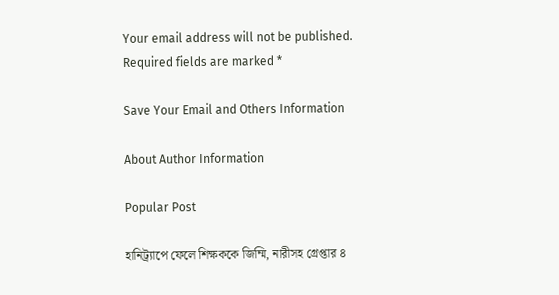Your email address will not be published. Required fields are marked *

Save Your Email and Others Information

About Author Information

Popular Post

হানিট্র্যাপে ফেলে শিক্ষককে জিম্মি, নারীসহ গ্রেপ্তার ৪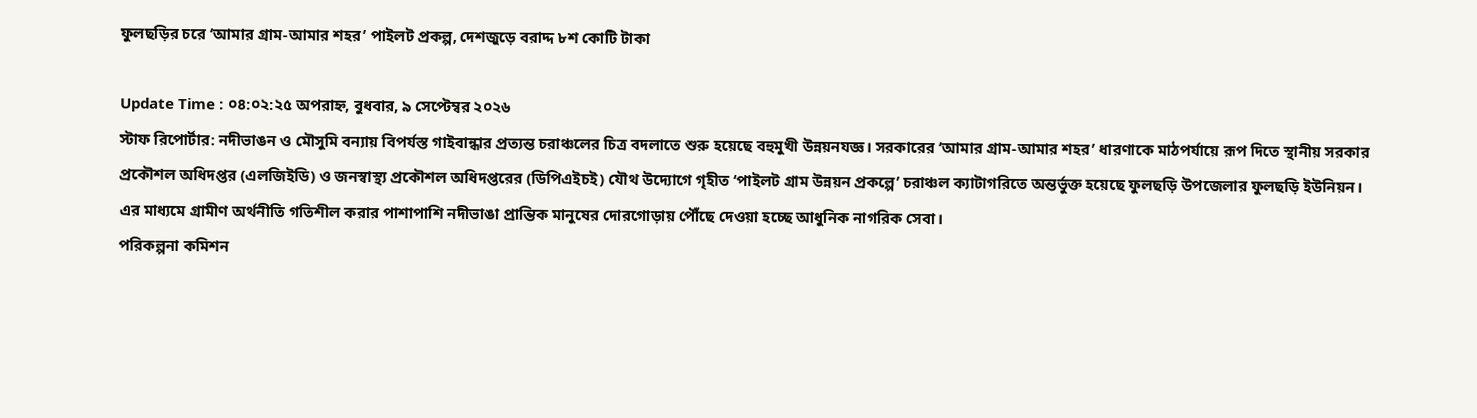ফুলছড়ির চরে ‘আমার গ্রাম-আমার শহর’ পাইলট প্রকল্প, দেশজুড়ে বরাদ্দ ৮শ কোটি টাকা

Update Time : ০৪:০২:২৫ অপরাহ্ন, বুধবার, ৯ সেপ্টেম্বর ২০২৬
স্টাফ রিপোর্টার: নদীভাঙন ও মৌসুমি বন্যায় বিপর্যস্ত গাইবান্ধার প্রত্যন্ত চরাঞ্চলের চিত্র বদলাতে শুরু হয়েছে বহুমুখী উন্নয়নযজ্ঞ। সরকারের ‘আমার গ্রাম-আমার শহর’ ধারণাকে মাঠপর্যায়ে রূপ দিতে স্থানীয় সরকার প্রকৌশল অধিদপ্তর (এলজিইডি) ও জনস্বাস্থ্য প্রকৌশল অধিদপ্তরের (ডিপিএইচই) যৌথ উদ্যোগে গৃহীত ‘পাইলট গ্রাম উন্নয়ন প্রকল্পে’ চরাঞ্চল ক্যাটাগরিতে অন্তর্ভুক্ত হয়েছে ফুলছড়ি উপজেলার ফুলছড়ি ইউনিয়ন। এর মাধ্যমে গ্রামীণ অর্থনীতি গতিশীল করার পাশাপাশি নদীভাঙা প্রান্তিক মানুষের দোরগোড়ায় পৌঁছে দেওয়া হচ্ছে আধুনিক নাগরিক সেবা।
পরিকল্পনা কমিশন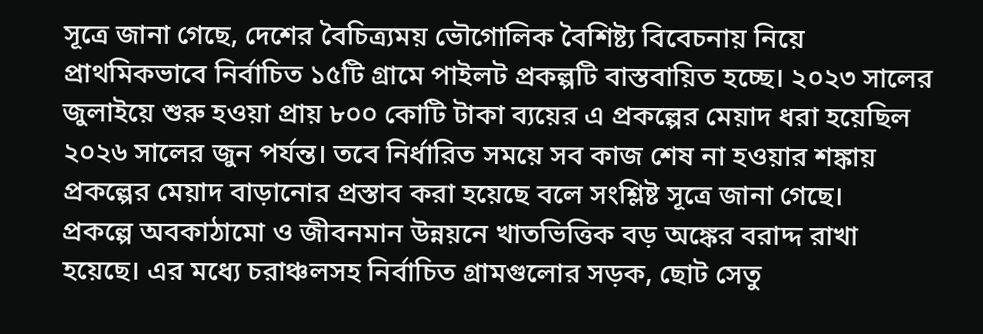সূত্রে জানা গেছে, দেশের বৈচিত্র্যময় ভৌগোলিক বৈশিষ্ট্য বিবেচনায় নিয়ে প্রাথমিকভাবে নির্বাচিত ১৫টি গ্রামে পাইলট প্রকল্পটি বাস্তবায়িত হচ্ছে। ২০২৩ সালের জুলাইয়ে শুরু হওয়া প্রায় ৮০০ কোটি টাকা ব্যয়ের এ প্রকল্পের মেয়াদ ধরা হয়েছিল ২০২৬ সালের জুন পর্যন্ত। তবে নির্ধারিত সময়ে সব কাজ শেষ না হওয়ার শঙ্কায় প্রকল্পের মেয়াদ বাড়ানোর প্রস্তাব করা হয়েছে বলে সংশ্লিষ্ট সূত্রে জানা গেছে।
প্রকল্পে অবকাঠামো ও জীবনমান উন্নয়নে খাতভিত্তিক বড় অঙ্কের বরাদ্দ রাখা হয়েছে। এর মধ্যে চরাঞ্চলসহ নির্বাচিত গ্রামগুলোর সড়ক, ছোট সেতু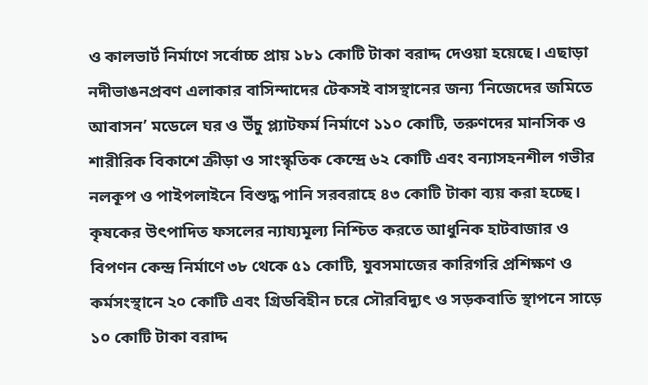ও কালভার্ট নির্মাণে সর্বোচ্চ প্রায় ১৮১ কোটি টাকা বরাদ্দ দেওয়া হয়েছে। এছাড়া নদীভাঙনপ্রবণ এলাকার বাসিন্দাদের টেকসই বাসস্থানের জন্য ‘নিজেদের জমিতে আবাসন’ মডেলে ঘর ও উঁচু প্ল্যাটফর্ম নির্মাণে ১১০ কোটি, তরুণদের মানসিক ও শারীরিক বিকাশে ক্রীড়া ও সাংস্কৃতিক কেন্দ্রে ৬২ কোটি এবং বন্যাসহনশীল গভীর নলকূপ ও পাইপলাইনে বিশুদ্ধ পানি সরবরাহে ৪৩ কোটি টাকা ব্যয় করা হচ্ছে। কৃষকের উৎপাদিত ফসলের ন্যায্যমূল্য নিশ্চিত করতে আধুনিক হাটবাজার ও বিপণন কেন্দ্র নির্মাণে ৩৮ থেকে ৫১ কোটি, যুবসমাজের কারিগরি প্রশিক্ষণ ও কর্মসংস্থানে ২০ কোটি এবং গ্রিডবিহীন চরে সৌরবিদ্যুৎ ও সড়কবাতি স্থাপনে সাড়ে ১০ কোটি টাকা বরাদ্দ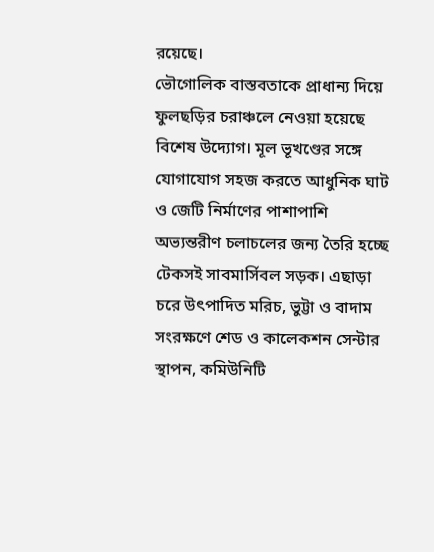রয়েছে।
ভৌগোলিক বাস্তবতাকে প্রাধান্য দিয়ে ফুলছড়ির চরাঞ্চলে নেওয়া হয়েছে বিশেষ উদ্যোগ। মূল ভূখণ্ডের সঙ্গে যোগাযোগ সহজ করতে আধুনিক ঘাট ও জেটি নির্মাণের পাশাপাশি অভ্যন্তরীণ চলাচলের জন্য তৈরি হচ্ছে টেকসই সাবমার্সিবল সড়ক। এছাড়া চরে উৎপাদিত মরিচ, ভুট্টা ও বাদাম সংরক্ষণে শেড ও কালেকশন সেন্টার স্থাপন, কমিউনিটি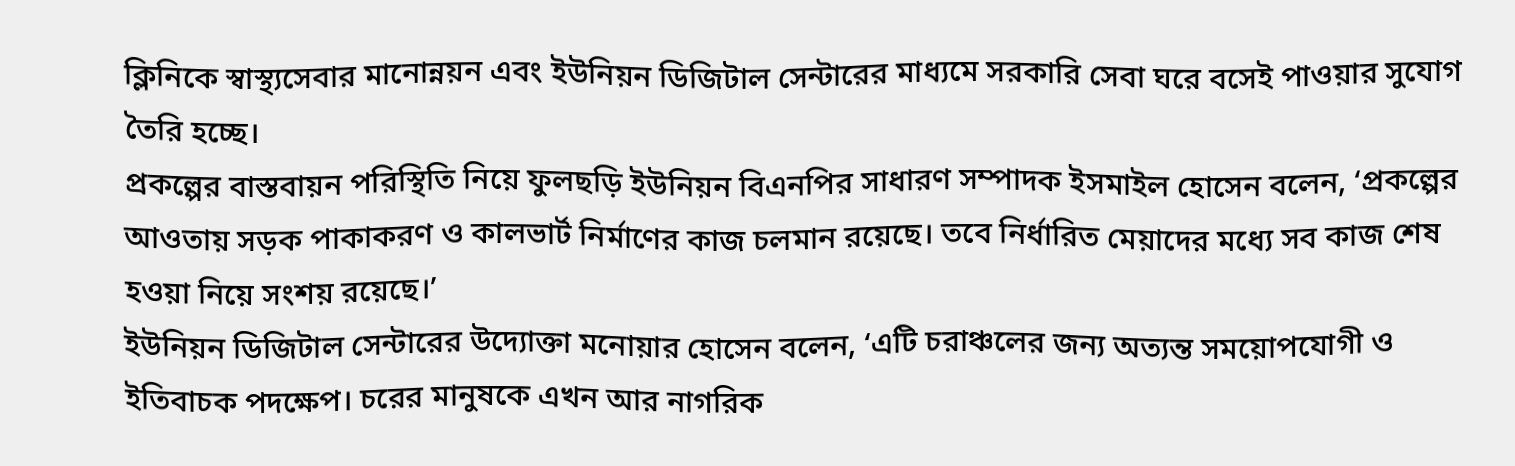ক্লিনিকে স্বাস্থ্যসেবার মানোন্নয়ন এবং ইউনিয়ন ডিজিটাল সেন্টারের মাধ্যমে সরকারি সেবা ঘরে বসেই পাওয়ার সুযোগ তৈরি হচ্ছে।
প্রকল্পের বাস্তবায়ন পরিস্থিতি নিয়ে ফুলছড়ি ইউনিয়ন বিএনপির সাধারণ সম্পাদক ইসমাইল হোসেন বলেন, ‘প্রকল্পের আওতায় সড়ক পাকাকরণ ও কালভার্ট নির্মাণের কাজ চলমান রয়েছে। তবে নির্ধারিত মেয়াদের মধ্যে সব কাজ শেষ হওয়া নিয়ে সংশয় রয়েছে।’
ইউনিয়ন ডিজিটাল সেন্টারের উদ্যোক্তা মনোয়ার হোসেন বলেন, ‘এটি চরাঞ্চলের জন্য অত্যন্ত সময়োপযোগী ও ইতিবাচক পদক্ষেপ। চরের মানুষকে এখন আর নাগরিক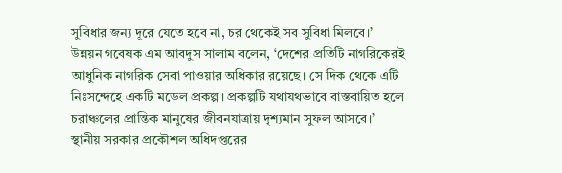সুবিধার জন্য দূরে যেতে হবে না, চর থেকেই সব সুবিধা মিলবে।’
উন্নয়ন গবেষক এম আবদুস সালাম বলেন, ‘দেশের প্রতিটি নাগরিকেরই আধুনিক নাগরিক সেবা পাওয়ার অধিকার রয়েছে। সে দিক থেকে এটি নিঃসন্দেহে একটি মডেল প্রকল্প। প্রকল্পটি যথাযথভাবে বাস্তবায়িত হলে চরাঞ্চলের প্রান্তিক মানুষের জীবনযাত্রায় দৃশ্যমান সুফল আসবে।’
স্থানীয় সরকার প্রকৌশল অধিদপ্তরের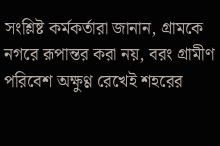সংশ্লিষ্ট কর্মকর্তারা জানান, গ্রামকে নগরে রূপান্তর করা নয়, বরং গ্রামীণ পরিবেশ অক্ষুণ্ণ রেখেই শহরের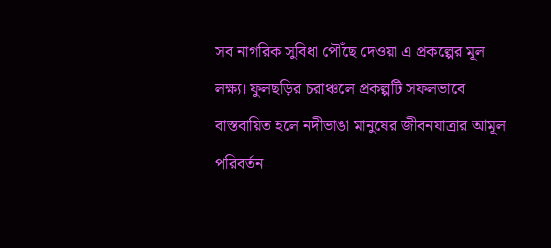সব নাগরিক সুবিধা পৌঁছে দেওয়া এ প্রকল্পের মূল লক্ষ্য। ফুলছড়ির চরাঞ্চলে প্রকল্পটি সফলভাবে বাস্তবায়িত হলে নদীভাঙা মানুষের জীবনযাত্রার আমূল পরিবর্তন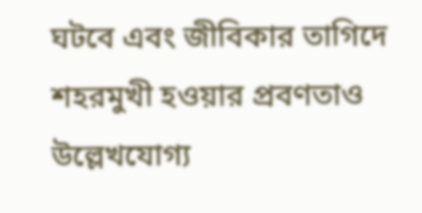ঘটবে এবং জীবিকার তাগিদে শহরমুখী হওয়ার প্রবণতাও উল্লেখযোগ্য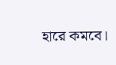হারে কমবে।